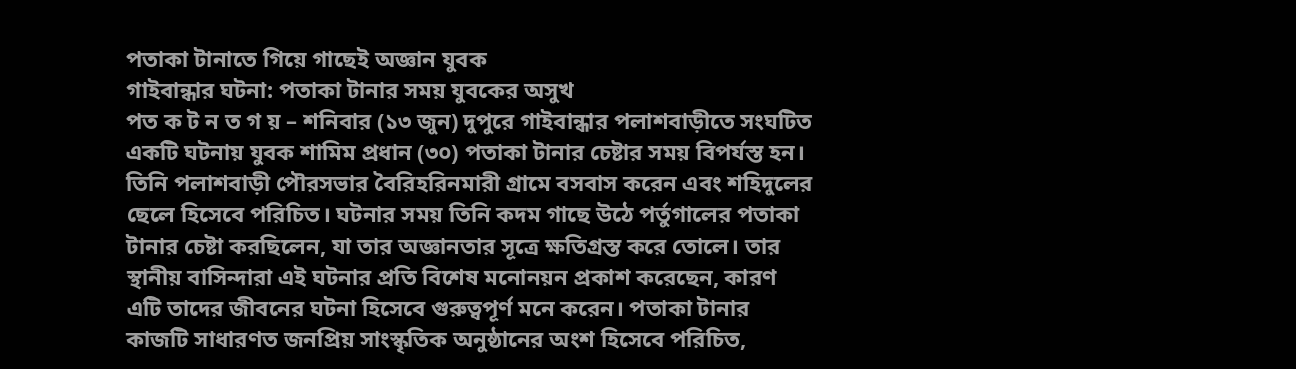পতাকা টানাতে গিয়ে গাছেই অজ্ঞান যুবক
গাইবান্ধার ঘটনা: পতাকা টানার সময় যুবকের অসুখ
পত ক ট ন ত গ য় – শনিবার (১৩ জুন) দুপুরে গাইবান্ধার পলাশবাড়ীতে সংঘটিত একটি ঘটনায় যুবক শামিম প্রধান (৩০) পতাকা টানার চেষ্টার সময় বিপর্যস্ত হন। তিনি পলাশবাড়ী পৌরসভার বৈরিহরিনমারী গ্রামে বসবাস করেন এবং শহিদুলের ছেলে হিসেবে পরিচিত। ঘটনার সময় তিনি কদম গাছে উঠে পর্তুগালের পতাকা টানার চেষ্টা করছিলেন, যা তার অজ্ঞানতার সূত্রে ক্ষতিগ্রস্ত করে তোলে। তার স্থানীয় বাসিন্দারা এই ঘটনার প্রতি বিশেষ মনোনয়ন প্রকাশ করেছেন, কারণ এটি তাদের জীবনের ঘটনা হিসেবে গুরুত্বপূর্ণ মনে করেন। পতাকা টানার কাজটি সাধারণত জনপ্রিয় সাংস্কৃতিক অনুষ্ঠানের অংশ হিসেবে পরিচিত,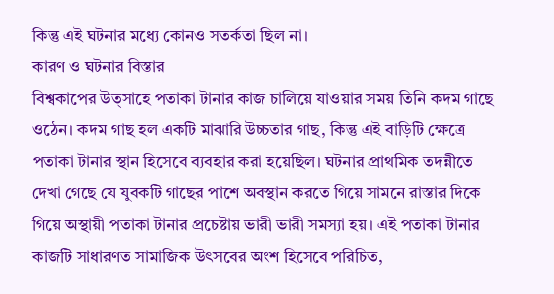কিন্তু এই ঘটনার মধ্যে কোনও সতর্কতা ছিল না।
কারণ ও ঘটনার বিস্তার
বিশ্বকাপের উত্সাহে পতাকা টানার কাজ চালিয়ে যাওয়ার সময় তিনি কদম গাছে ওঠেন। কদম গাছ হল একটি মাঝারি উচ্চতার গাছ, কিন্তু এই বাড়িটি ক্ষেত্রে পতাকা টানার স্থান হিসেবে ব্যবহার করা হয়েছিল। ঘটনার প্রাথমিক তদন্নীতে দেখা গেছে যে যুবকটি গাছের পাশে অবস্থান করতে গিয়ে সামনে রাস্তার দিকে গিয়ে অস্থায়ী পতাকা টানার প্রচেষ্টায় ভারী ভারী সমস্যা হয়। এই পতাকা টানার কাজটি সাধারণত সামাজিক উৎসবের অংশ হিসেবে পরিচিত,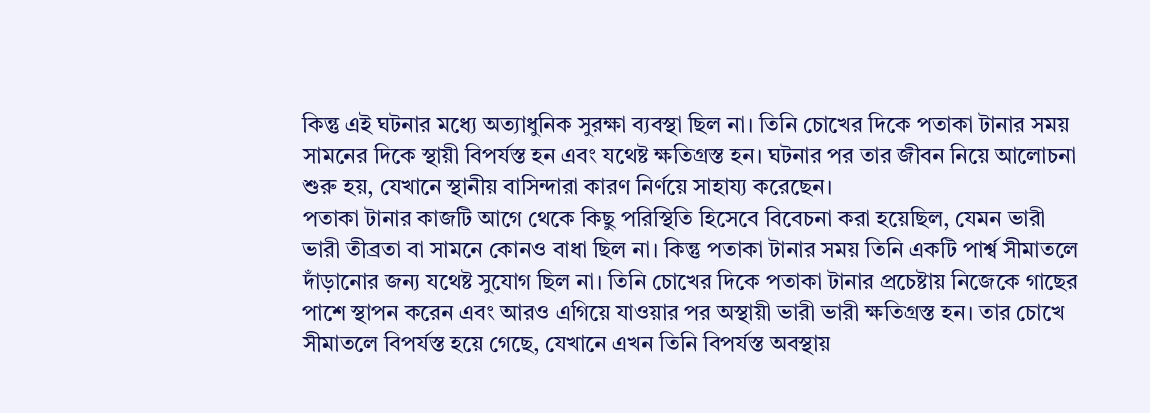কিন্তু এই ঘটনার মধ্যে অত্যাধুনিক সুরক্ষা ব্যবস্থা ছিল না। তিনি চোখের দিকে পতাকা টানার সময় সামনের দিকে স্থায়ী বিপর্যস্ত হন এবং যথেষ্ট ক্ষতিগ্রস্ত হন। ঘটনার পর তার জীবন নিয়ে আলোচনা শুরু হয়, যেখানে স্থানীয় বাসিন্দারা কারণ নির্ণয়ে সাহায্য করেছেন।
পতাকা টানার কাজটি আগে থেকে কিছু পরিস্থিতি হিসেবে বিবেচনা করা হয়েছিল, যেমন ভারী ভারী তীব্রতা বা সামনে কোনও বাধা ছিল না। কিন্তু পতাকা টানার সময় তিনি একটি পার্শ্ব সীমাতলে দাঁড়ানোর জন্য যথেষ্ট সুযোগ ছিল না। তিনি চোখের দিকে পতাকা টানার প্রচেষ্টায় নিজেকে গাছের পাশে স্থাপন করেন এবং আরও এগিয়ে যাওয়ার পর অস্থায়ী ভারী ভারী ক্ষতিগ্রস্ত হন। তার চোখে সীমাতলে বিপর্যস্ত হয়ে গেছে, যেখানে এখন তিনি বিপর্যস্ত অবস্থায়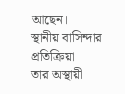আছেন।
স্থানীয় বাসিন্দার প্রতিক্রিয়া
তার অস্থায়ী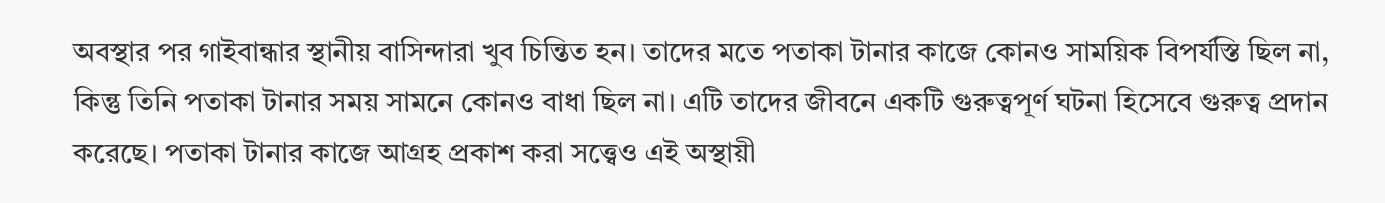অবস্থার পর গাইবান্ধার স্থানীয় বাসিন্দারা খুব চিন্তিত হন। তাদের মতে পতাকা টানার কাজে কোনও সাময়িক বিপর্যস্তি ছিল না, কিন্তু তিনি পতাকা টানার সময় সামনে কোনও বাধা ছিল না। এটি তাদের জীবনে একটি গুরুত্বপূর্ণ ঘটনা হিসেবে গুরুত্ব প্রদান করেছে। পতাকা টানার কাজে আগ্রহ প্রকাশ করা সত্ত্বেও এই অস্থায়ী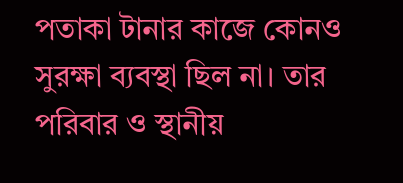পতাকা টানার কাজে কোনও সুরক্ষা ব্যবস্থা ছিল না। তার পরিবার ও স্থানীয়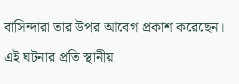বাসিন্দারা তার উপর আবেগ প্রকাশ করেছেন।
এই ঘটনার প্রতি স্থানীয়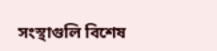সংস্থাগুলি বিশেষ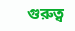গুরুত্ব